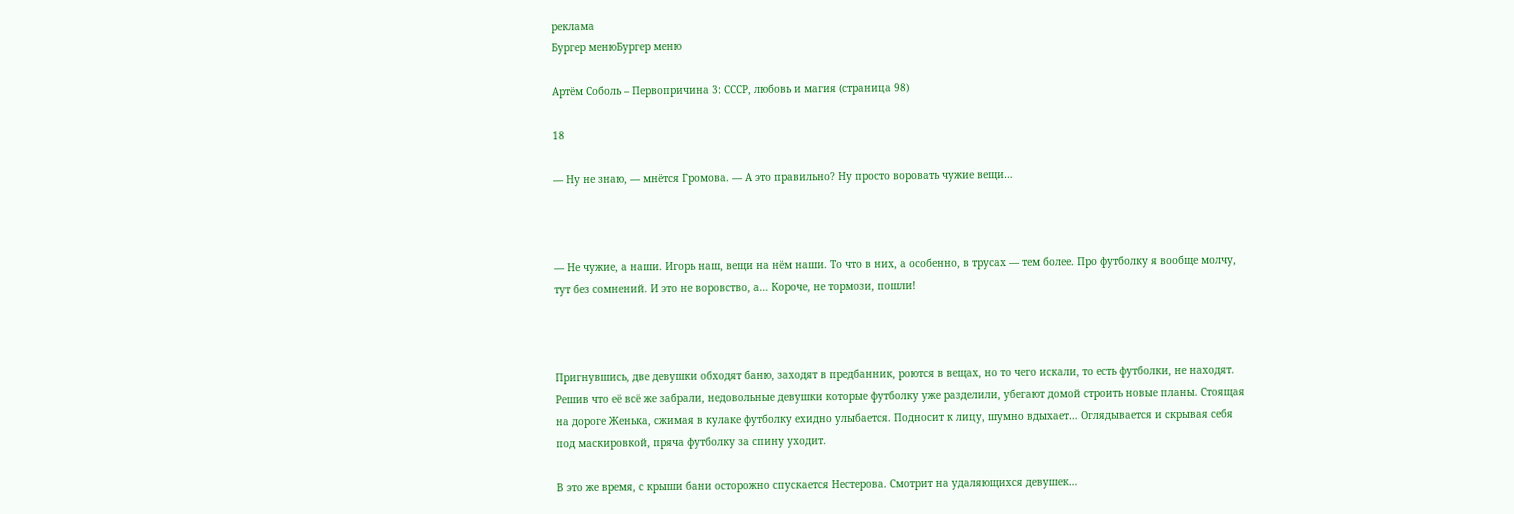реклама
Бургер менюБургер меню

Артём Соболь – Первопричина 3: СССР, любовь и магия (страница 98)

18

— Ну не знаю, — мнётся Громова. — А это правильно? Ну просто воровать чужие вещи…



— Не чужие, а наши. Игорь наш, вещи на нём наши. То что в них, а особенно, в трусах — тем более. Про футболку я вообще молчу, тут без сомнений. И это не воровство, а… Короче, не тормози, пошли!



Пригнувшись, две девушки обходят баню, заходят в предбанник, роются в вещах, но то чего искали, то есть футболки, не находят. Решив что её всё же забрали, недовольные девушки которые футболку уже разделили, убегают домой строить новые планы. Стоящая на дороге Женька, сжимая в кулаке футболку ехидно улыбается. Подносит к лицу, шумно вдыхает… Оглядывается и скрывая себя под маскировкой, пряча футболку за спину уходит.

В это же время, с крыши бани осторожно спускается Нестерова. Смотрит на удаляющихся девушек…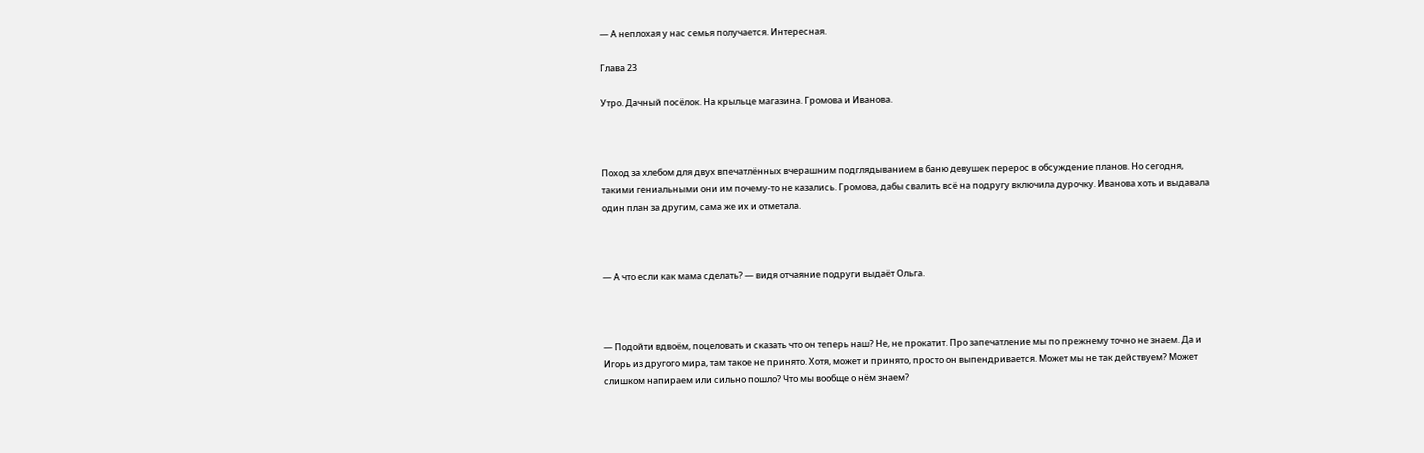— А неплохая у нас семья получается. Интересная.

Глава 23

Утро. Дачный посёлок. На крыльце магазина. Громова и Иванова.



Поход за хлебом для двух впечатлённых вчерашним подглядыванием в баню девушек перерос в обсуждение планов. Но сегодня, такими гениальными они им почему-то не казались. Громова, дабы свалить всё на подругу включила дурочку. Иванова хоть и выдавала один план за другим, сама же их и отметала.



— А что если как мама сделать? — видя отчаяние подруги выдаёт Ольга.



— Подойти вдвоём, поцеловать и сказать что он теперь наш? Не, не прокатит. Про запечатление мы по прежнему точно не знаем. Да и Игорь из другого мира, там такое не принято. Хотя, может и принято, просто он выпендривается. Может мы не так действуем? Может слишком напираем или сильно пошло? Что мы вообще о нём знаем?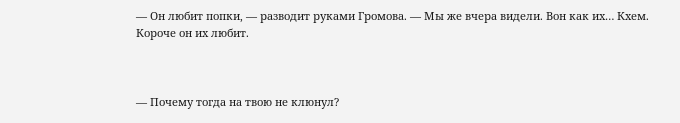— Он любит попки, — разводит руками Громова. — Мы же вчера видели. Вон как их… Кхем. Короче он их любит.



— Почему тогда на твою не клюнул?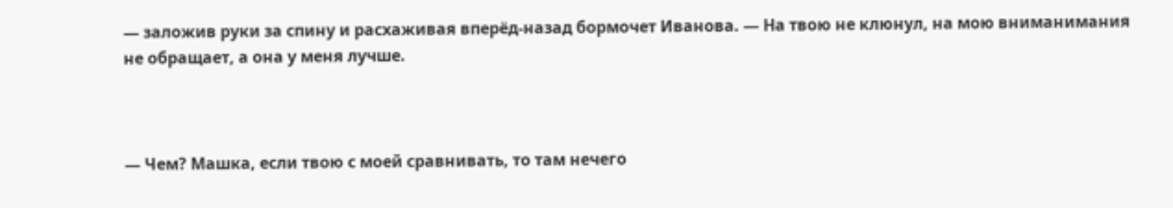— заложив руки за спину и расхаживая вперёд-назад бормочет Иванова. — На твою не клюнул, на мою вниманимания не обращает, а она у меня лучше.



— Чем? Машка, если твою с моей сравнивать, то там нечего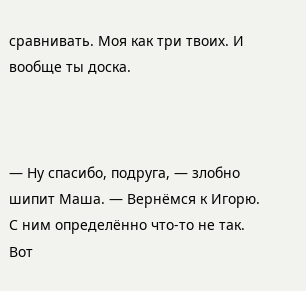сравнивать. Моя как три твоих. И вообще ты доска.



— Ну спасибо, подруга, — злобно шипит Маша. — Вернёмся к Игорю. С ним определённо что-то не так. Вот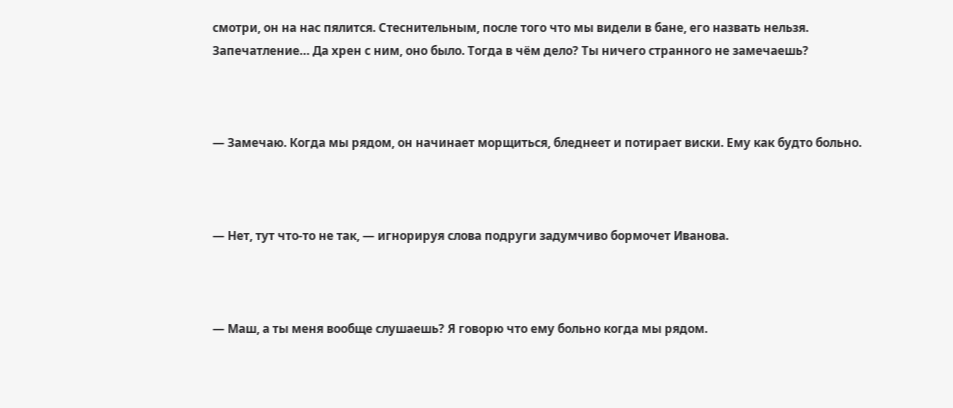смотри, он на нас пялится. Стеснительным, после того что мы видели в бане, его назвать нельзя. Запечатление… Да хрен с ним, оно было. Тогда в чём дело? Ты ничего странного не замечаешь?



— Замечаю. Когда мы рядом, он начинает морщиться, бледнеет и потирает виски. Ему как будто больно.



— Нет, тут что-то не так, — игнорируя слова подруги задумчиво бормочет Иванова.



— Маш, а ты меня вообще слушаешь? Я говорю что ему больно когда мы рядом.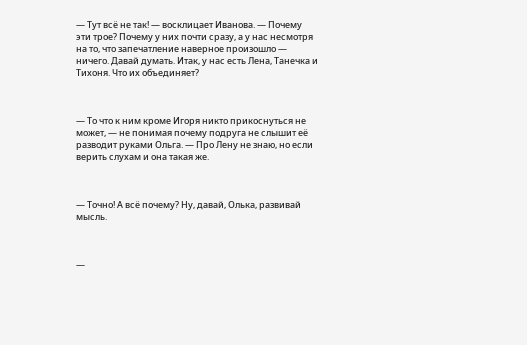— Тут всё не так! — восклицает Иванова. — Почему эти трое? Почему у них почти сразу, а у нас несмотря на то, что запечатление наверное произошло — ничего. Давай думать. Итак, у нас есть Лена, Танечка и Тихоня. Что их объединяет?



— То что к ним кроме Игоря никто прикоснуться не может, — не понимая почему подруга не слышит её разводит руками Ольга. — Про Лену не знаю, но если верить слухам и она такая же.



— Точно! А всё почему? Ну, давай, Олька, развивай мысль.



—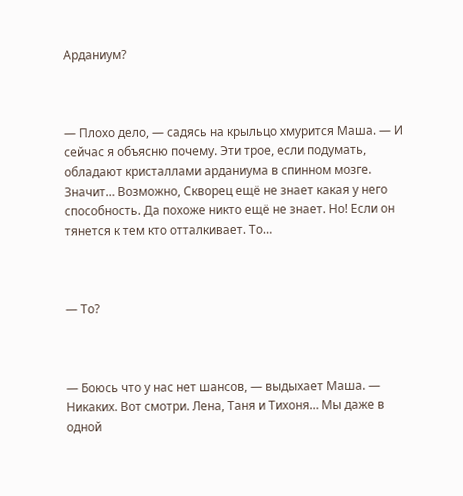Арданиум?



— Плохо дело, — садясь на крыльцо хмурится Маша. — И сейчас я объясню почему. Эти трое, если подумать, обладают кристаллами арданиума в спинном мозге. Значит… Возможно, Скворец ещё не знает какая у него способность. Да похоже никто ещё не знает. Но! Если он тянется к тем кто отталкивает. То…



— То?



— Боюсь что у нас нет шансов, — выдыхает Маша. — Никаких. Вот смотри. Лена, Таня и Тихоня… Мы даже в одной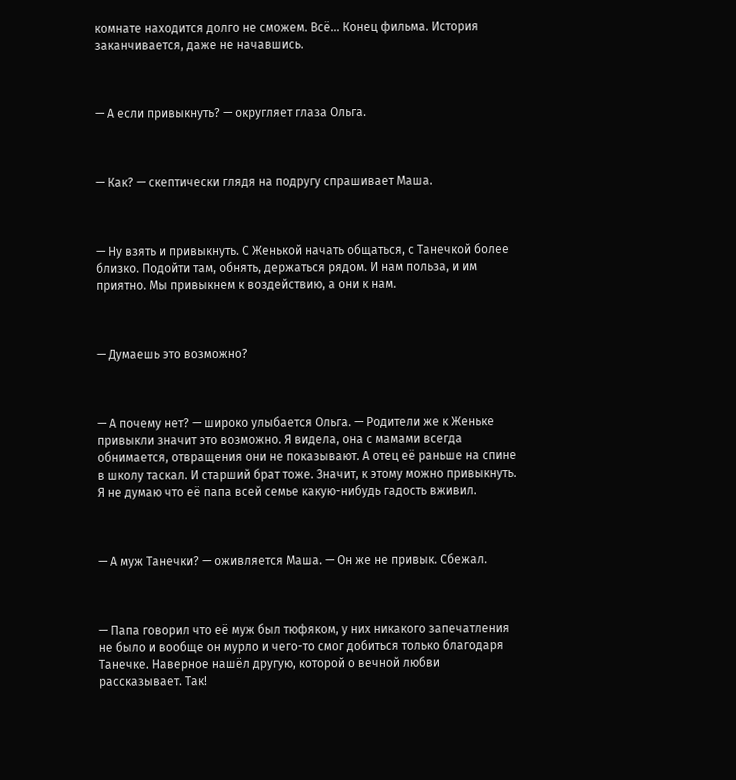комнате находится долго не сможем. Всё… Конец фильма. История заканчивается, даже не начавшись.



— А если привыкнуть? — округляет глаза Ольга.



— Как? — скептически глядя на подругу спрашивает Маша.



— Ну взять и привыкнуть. С Женькой начать общаться, с Танечкой более близко. Подойти там, обнять, держаться рядом. И нам польза, и им приятно. Мы привыкнем к воздействию, а они к нам.



— Думаешь это возможно?



— А почему нет? — широко улыбается Ольга. — Родители же к Женьке привыкли значит это возможно. Я видела, она с мамами всегда обнимается, отвращения они не показывают. А отец её раньше на спине в школу таскал. И старший брат тоже. Значит, к этому можно привыкнуть. Я не думаю что её папа всей семье какую-нибудь гадость вживил.



— А муж Танечки? — оживляется Маша. — Он же не привык. Сбежал.



— Папа говорил что её муж был тюфяком, у них никакого запечатления не было и вообще он мурло и чего-то смог добиться только благодаря Танечке. Наверное нашёл другую, которой о вечной любви рассказывает. Так!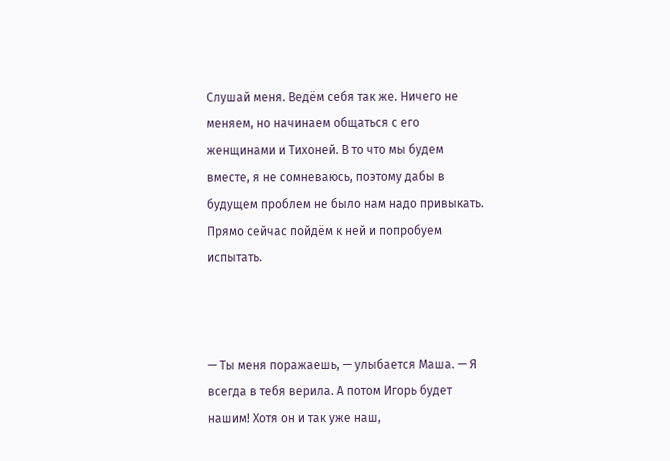Слушай меня. Ведём себя так же. Ничего не меняем, но начинаем общаться с его женщинами и Тихоней. В то что мы будем вместе, я не сомневаюсь, поэтому дабы в будущем проблем не было нам надо привыкать. Прямо сейчас пойдём к ней и попробуем испытать.



— Ты меня поражаешь, — улыбается Маша. — Я всегда в тебя верила. А потом Игорь будет нашим! Хотя он и так уже наш,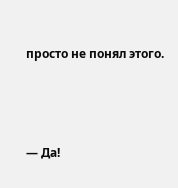просто не понял этого.



— Да!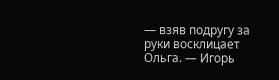— взяв подругу за руки восклицает Ольга. — Игорь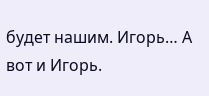будет нашим. Игорь… А вот и Игорь.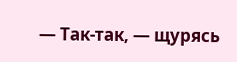— Так-так, — щурясь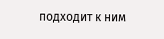подходит к ним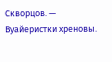Скворцов. — Вуайеристки хреновы.